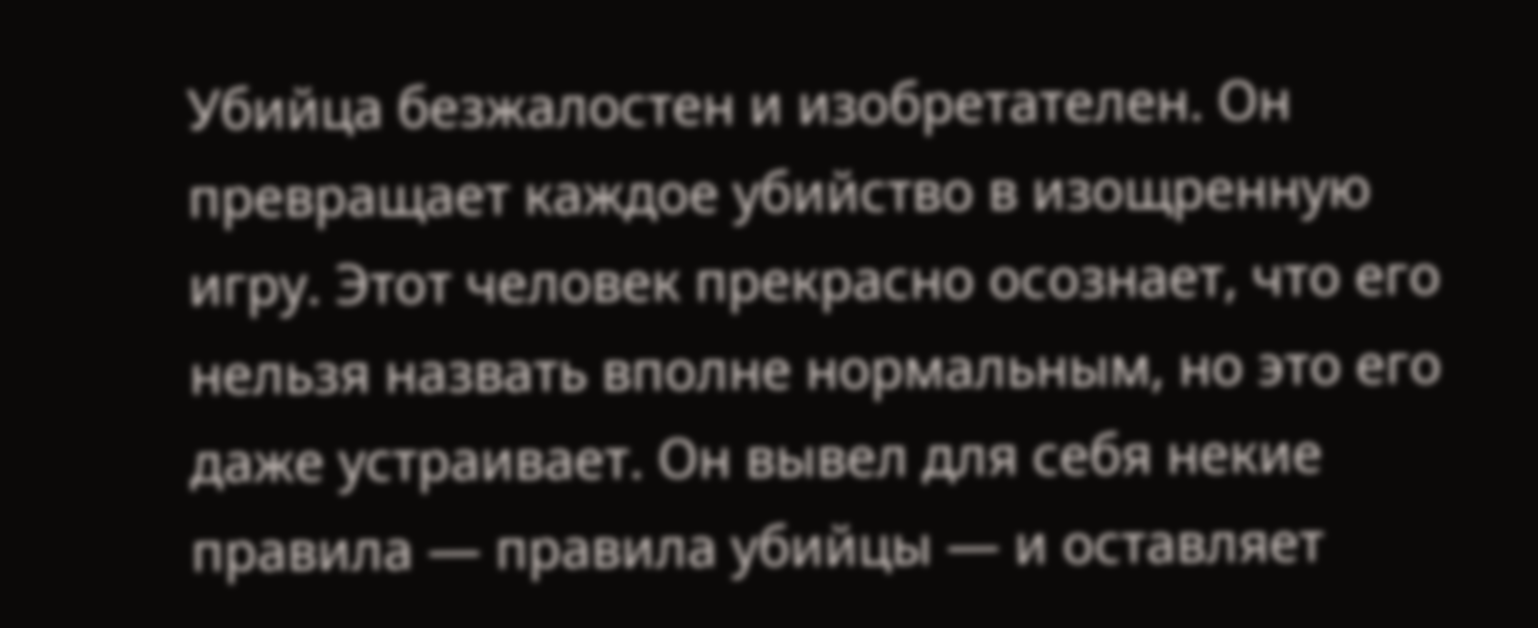Убийца безжалостен и изобретателен. Он превращает каждое убийство в изощренную игру. Этот человек прекрасно осознает, что его нельзя назвать вполне нормальным, но это его даже устраивает. Он вывел для себя некие правила — правила убийцы — и оставляет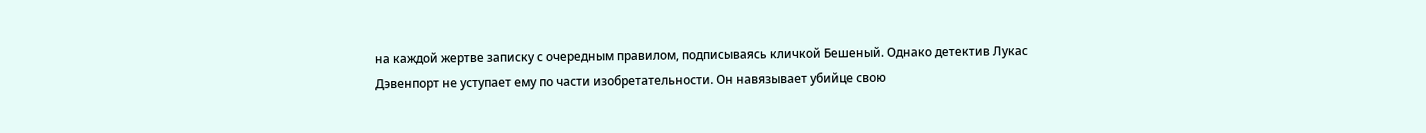на каждой жертве записку с очередным правилом, подписываясь кличкой Бешеный. Однако детектив Лукас Дэвенпорт не уступает ему по части изобретательности. Он навязывает убийце свою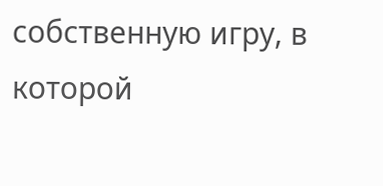собственную игру, в которой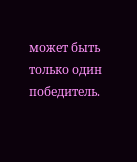может быть только один победитель.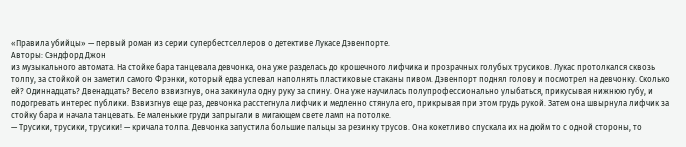«Правила убийцы» — первый роман из серии супербестселлеров о детективе Лукасе Дэвенпорте.
Авторы: Сэндфорд Джон
из музыкального автомата. На стойке бара танцевала девчонка, она уже разделась до крошечного лифчика и прозрачных голубых трусиков. Лукас протолкался сквозь толпу, за стойкой он заметил самого Фрэнки, который едва успевал наполнять пластиковые стаканы пивом. Дэвенпорт поднял голову и посмотрел на девчонку. Сколько ей? Одиннадцать? Двенадцать? Весело взвизгнув, она закинула одну руку за спину. Она уже научилась полупрофессионально улыбаться, прикусывая нижнюю губу, и подогревать интерес публики. Взвизгнув еще раз, девчонка расстегнула лифчик и медленно стянула его, прикрывая при этом грудь рукой. Затем она швырнула лифчик за стойку бара и начала танцевать. Ее маленькие груди запрыгали в мигающем свете ламп на потолке.
— Трусики, трусики, трусики! — кричала толпа. Девчонка запустила большие пальцы за резинку трусов. Она кокетливо спускала их на дюйм то с одной стороны, то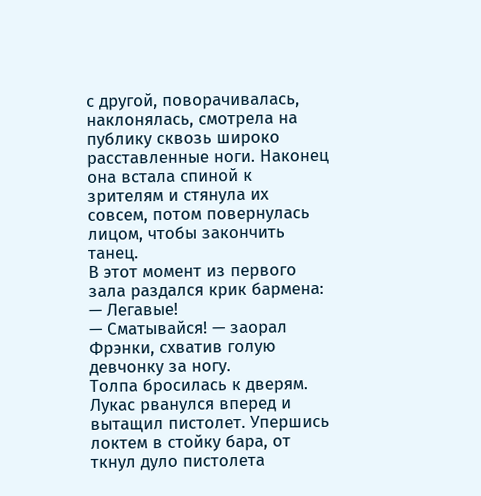с другой, поворачивалась, наклонялась, смотрела на публику сквозь широко расставленные ноги. Наконец она встала спиной к зрителям и стянула их совсем, потом повернулась лицом, чтобы закончить танец.
В этот момент из первого зала раздался крик бармена:
— Легавые!
— Сматывайся! — заорал Фрэнки, схватив голую девчонку за ногу.
Толпа бросилась к дверям. Лукас рванулся вперед и вытащил пистолет. Упершись локтем в стойку бара, от ткнул дуло пистолета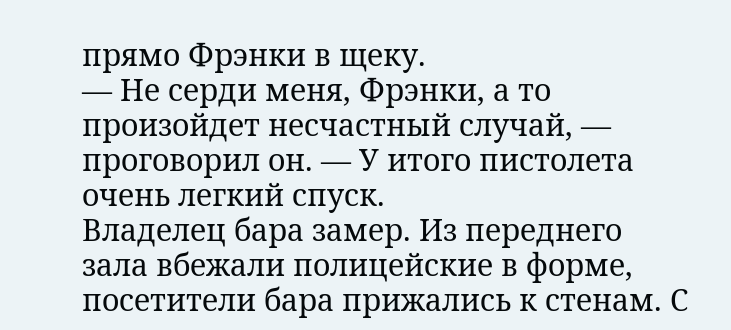прямо Фрэнки в щеку.
— Не серди меня, Фрэнки, а то произойдет несчастный случай, — проговорил он. — У итого пистолета очень легкий спуск.
Владелец бара замер. Из переднего зала вбежали полицейские в форме, посетители бара прижались к стенам. С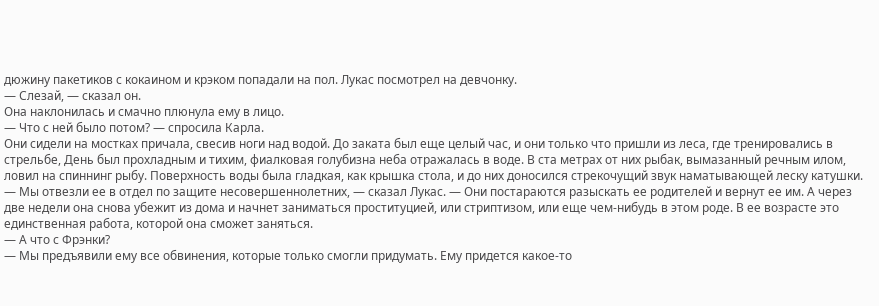дюжину пакетиков с кокаином и крэком попадали на пол. Лукас посмотрел на девчонку.
— Слезай, — сказал он.
Она наклонилась и смачно плюнула ему в лицо.
— Что с ней было потом? — спросила Карла.
Они сидели на мостках причала, свесив ноги над водой. До заката был еще целый час, и они только что пришли из леса, где тренировались в стрельбе, День был прохладным и тихим, фиалковая голубизна неба отражалась в воде. В ста метрах от них рыбак, вымазанный речным илом, ловил на спиннинг рыбу. Поверхность воды была гладкая, как крышка стола, и до них доносился стрекочущий звук наматывающей леску катушки.
— Мы отвезли ее в отдел по защите несовершеннолетних, — сказал Лукас. — Они постараются разыскать ее родителей и вернут ее им. А через две недели она снова убежит из дома и начнет заниматься проституцией, или стриптизом, или еще чем-нибудь в этом роде. В ее возрасте это единственная работа, которой она сможет заняться.
— А что с Фрэнки?
— Мы предъявили ему все обвинения, которые только смогли придумать. Ему придется какое-то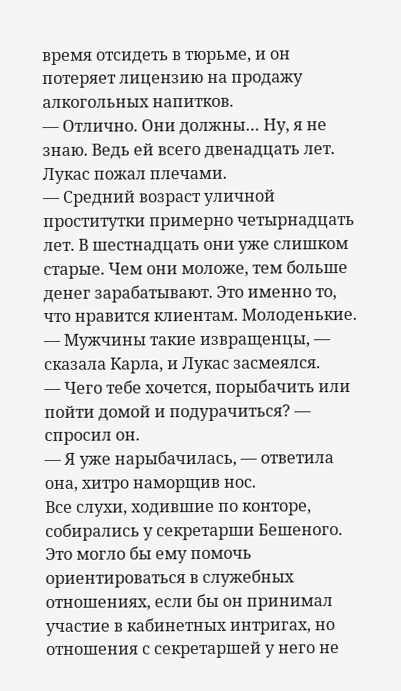время отсидеть в тюрьме, и он потеряет лицензию на продажу алкогольных напитков.
— Отлично. Они должны… Ну, я не знаю. Ведь ей всего двенадцать лет.
Лукас пожал плечами.
— Средний возраст уличной проститутки примерно четырнадцать лет. В шестнадцать они уже слишком старые. Чем они моложе, тем больше денег зарабатывают. Это именно то, что нравится клиентам. Молоденькие.
— Мужчины такие извращенцы, — сказала Карла, и Лукас засмеялся.
— Чего тебе хочется, порыбачить или пойти домой и подурачиться? — спросил он.
— Я уже нарыбачилась, — ответила она, хитро наморщив нос.
Все слухи, ходившие по конторе, собирались у секретарши Бешеного. Это могло бы ему помочь ориентироваться в служебных отношениях, если бы он принимал участие в кабинетных интригах, но отношения с секретаршей у него не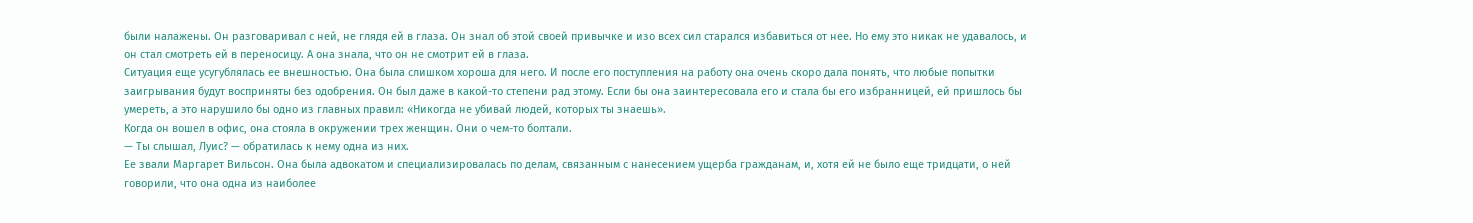были налажены. Он разговаривал с ней, не глядя ей в глаза. Он знал об этой своей привычке и изо всех сил старался избавиться от нее. Но ему это никак не удавалось, и он стал смотреть ей в переносицу. А она знала, что он не смотрит ей в глаза.
Ситуация еще усугублялась ее внешностью. Она была слишком хороша для него. И после его поступления на работу она очень скоро дала понять, что любые попытки заигрывания будут восприняты без одобрения. Он был даже в какой-то степени рад этому. Если бы она заинтересовала его и стала бы его избранницей, ей пришлось бы умереть, а это нарушило бы одно из главных правил: «Никогда не убивай людей, которых ты знаешь».
Когда он вошел в офис, она стояла в окружении трех женщин. Они о чем-то болтали.
— Ты слышал, Луис? — обратилась к нему одна из них.
Ее звали Маргарет Вильсон. Она была адвокатом и специализировалась по делам, связанным с нанесением ущерба гражданам, и, хотя ей не было еще тридцати, о ней говорили, что она одна из наиболее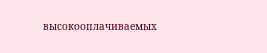высокооплачиваемых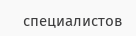специалистов